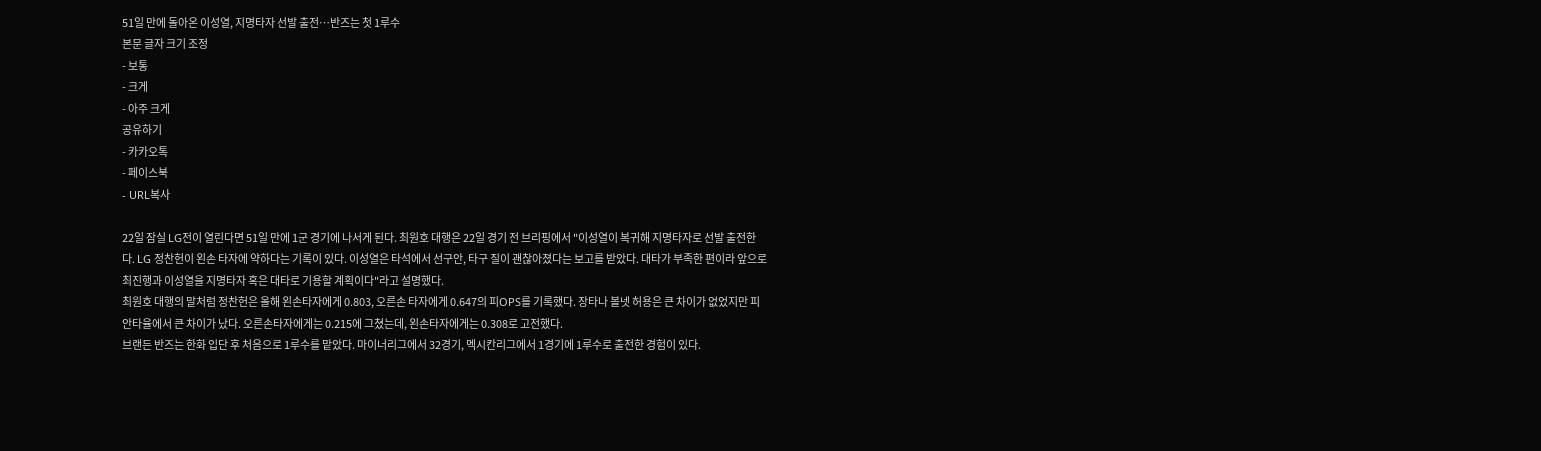51일 만에 돌아온 이성열, 지명타자 선발 출전…반즈는 첫 1루수
본문 글자 크기 조정
- 보통
- 크게
- 아주 크게
공유하기
- 카카오톡
- 페이스북
- URL복사

22일 잠실 LG전이 열린다면 51일 만에 1군 경기에 나서게 된다. 최원호 대행은 22일 경기 전 브리핑에서 "이성열이 복귀해 지명타자로 선발 출전한다. LG 정찬헌이 왼손 타자에 약하다는 기록이 있다. 이성열은 타석에서 선구안, 타구 질이 괜찮아졌다는 보고를 받았다. 대타가 부족한 편이라 앞으로 최진행과 이성열을 지명타자 혹은 대타로 기용할 계획이다"라고 설명했다.
최원호 대행의 말처럼 정찬헌은 올해 왼손타자에게 0.803, 오른손 타자에게 0.647의 피OPS를 기록했다. 장타나 볼넷 허용은 큰 차이가 없었지만 피안타율에서 큰 차이가 났다. 오른손타자에게는 0.215에 그쳤는데, 왼손타자에게는 0.308로 고전했다.
브랜든 반즈는 한화 입단 후 처음으로 1루수를 맡았다. 마이너리그에서 32경기, 멕시칸리그에서 1경기에 1루수로 출전한 경험이 있다.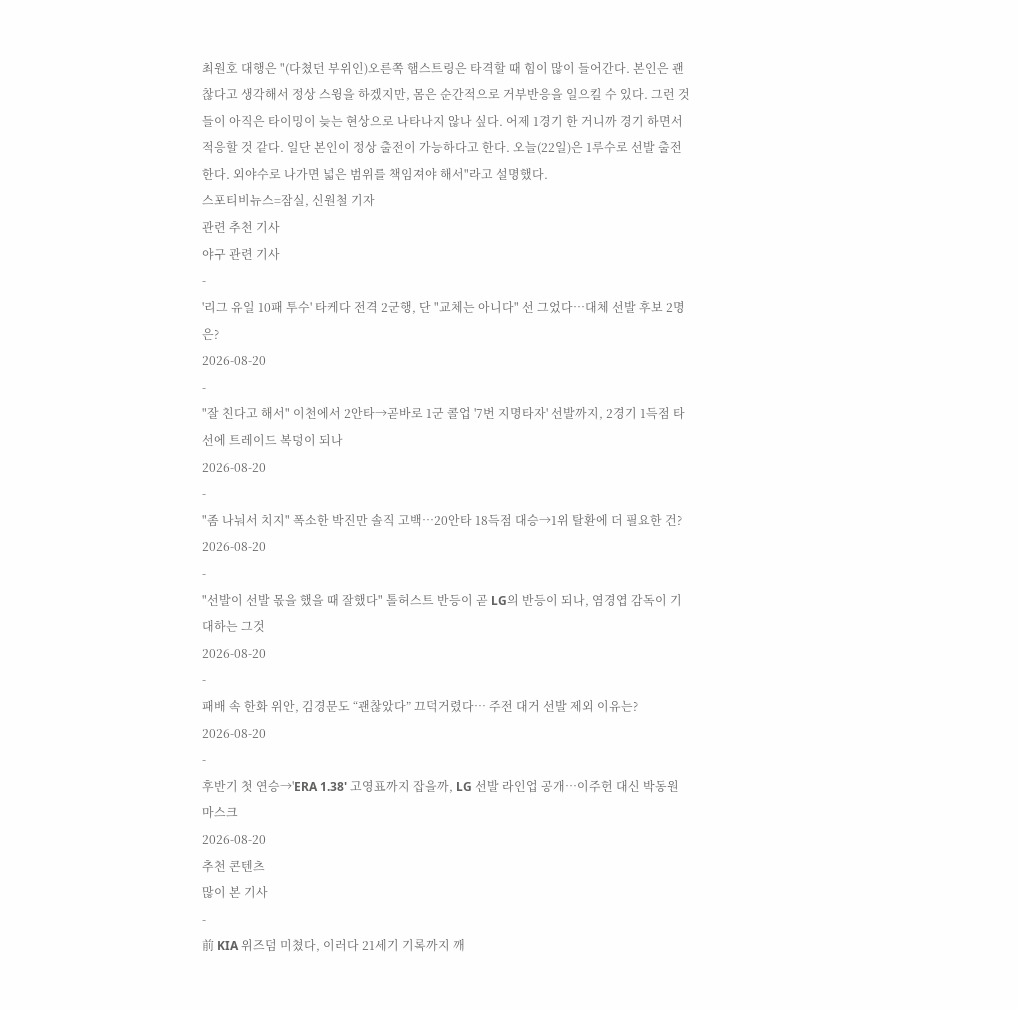최원호 대행은 "(다쳤던 부위인)오른쪽 햄스트링은 타격할 때 힘이 많이 들어간다. 본인은 괜찮다고 생각해서 정상 스윙을 하겠지만, 몸은 순간적으로 거부반응을 일으킬 수 있다. 그런 것들이 아직은 타이밍이 늦는 현상으로 나타나지 않나 싶다. 어제 1경기 한 거니까 경기 하면서 적응할 것 같다. 일단 본인이 정상 출전이 가능하다고 한다. 오늘(22일)은 1루수로 선발 출전한다. 외야수로 나가면 넓은 범위를 책임져야 해서"라고 설명했다.
스포티비뉴스=잠실, 신원철 기자
관련 추천 기사
야구 관련 기사
-
'리그 유일 10패 투수' 타케다 전격 2군행, 단 "교체는 아니다" 선 그었다…대체 선발 후보 2명은?
2026-08-20
-
"잘 친다고 해서" 이천에서 2안타→곧바로 1군 콜업 '7번 지명타자' 선발까지, 2경기 1득점 타선에 트레이드 복덩이 되나
2026-08-20
-
"좀 나눠서 치지" 폭소한 박진만 솔직 고백…20안타 18득점 대승→1위 탈환에 더 필요한 건?
2026-08-20
-
"선발이 선발 몫을 했을 때 잘했다" 톨허스트 반등이 곧 LG의 반등이 되나, 염경엽 감독이 기대하는 그것
2026-08-20
-
패배 속 한화 위안, 김경문도 “괜찮았다” 끄덕거렸다… 주전 대거 선발 제외 이유는?
2026-08-20
-
후반기 첫 연승→'ERA 1.38' 고영표까지 잡을까, LG 선발 라인업 공개…이주헌 대신 박동원 마스크
2026-08-20
추천 콘텐츠
많이 본 기사
-
前 KIA 위즈덤 미쳤다, 이러다 21세기 기록까지 깨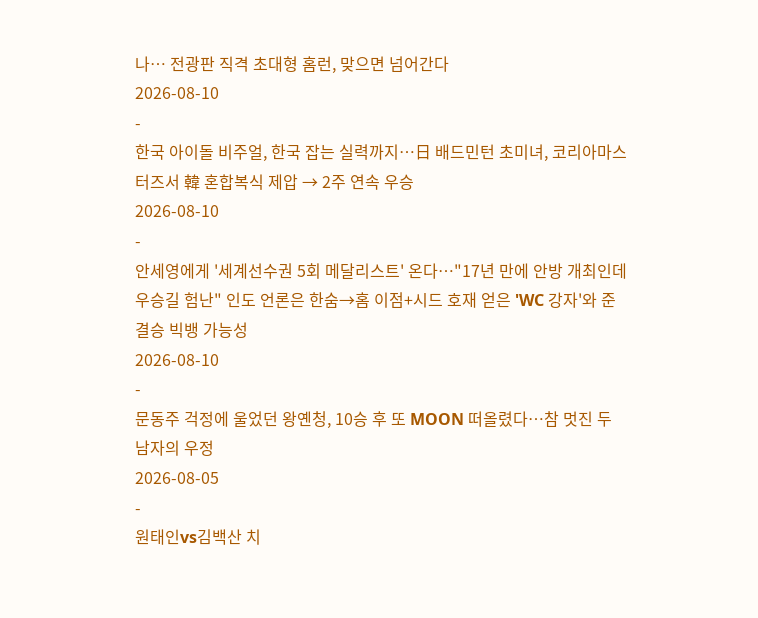나… 전광판 직격 초대형 홈런, 맞으면 넘어간다
2026-08-10
-
한국 아이돌 비주얼, 한국 잡는 실력까지…日 배드민턴 초미녀, 코리아마스터즈서 韓 혼합복식 제압 → 2주 연속 우승
2026-08-10
-
안세영에게 '세계선수권 5회 메달리스트' 온다…"17년 만에 안방 개최인데 우승길 험난" 인도 언론은 한숨→홈 이점+시드 호재 얻은 'WC 강자'와 준결승 빅뱅 가능성
2026-08-10
-
문동주 걱정에 울었던 왕옌청, 10승 후 또 MOON 떠올렸다…참 멋진 두 남자의 우정
2026-08-05
-
원태인vs김백산 치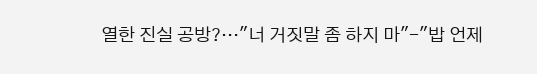열한 진실 공방?…"너 거짓말 좀 하지 마"-"밥 언제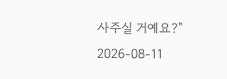사주실 거예요?"
2026-08-11